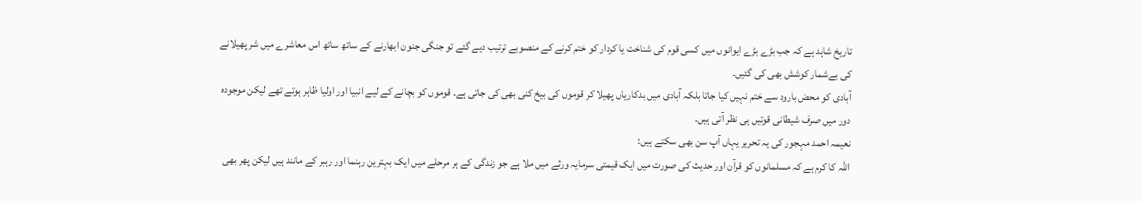تاریخ شاہد ہے کہ جب بڑے بڑے ایوانوں میں کسی قوم کی شناخت یا کردار کو ختم کرنے کے منصوبے ترتیب دیے گئے تو جنگی جنون ابھارنے کے ساتھ ساتھ اس معاشرے میں شر پھیلانے کی بےشمار کوشش بھی کی گئیں۔
آبادی کو محض بارود سے ختم نہیں کیا جاتا بلکہ آبادی میں بدکاریاں پھیلا کر قوموں کی بیخ کنی بھی کی جاتی ہے۔ قوموں کو بچانے کے لیے انبیا اور اولیا ظاہر ہوتے تھے لیکن موجودہ دور میں صرف شیطانی قوتیں ہی نظر آتی ہیں۔
نعیمہ احمد مہجور کی یہ تحریر یہاں آپ سن بھی سکتے ہیں:
اللہ کا کرم ہے کہ مسلمانوں کو قرآن اور حدیث کی صورت میں ایک قیمتی سرمایہ ورثے میں ملا ہے جو زندگی کے ہر مرحلے میں ایک بہترین رہنما اور رہبر کے مانند ہیں لیکن پھر بھی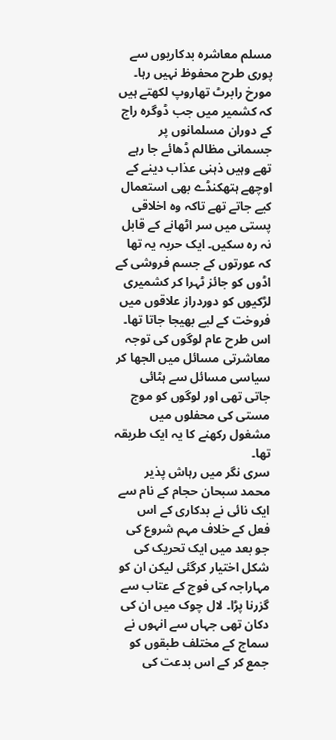مسلم معاشرہ بدکاریوں سے پوری طرح محفوظ نہیں رہا۔
مورخ رابرٹ تھاروپ لکھتے ہیں کہ کشمیر میں جب ڈوگرہ راج کے دوران مسلمانوں پر جسمانی مظالم ڈھائے جا رہے تھے وہیں ذہنی عذاب دینے کے اوچھے ہتھکنڈے بھی استعمال کیے جاتے تھے تاکہ وہ اخلاقی پستی میں سر اٹھانے کے قابل نہ رہ سکیں۔ ایک حربہ یہ تھا کہ عورتوں کے جسم فروشی کے اڈوں کو جائز ٹہرا کر کشمیری لڑکیوں کو دوردراز علاقوں میں فروخت کے لیے بھیجا جاتا تھا۔ اس طرح عام لوگوں کی توجہ معاشرتی مسائل میں الجھا کر سیاسی مسائل سے ہٹائی جاتی تھی اور لوگوں کو موج مستی کی محفلوں میں مشغول رکھنے کا یہ ایک طریقہ تھا۔
سری نگر میں رہاش پذیر محمد سبحان حجام کے نام سے ایک نائی نے بدکاری کے اس فعل کے خلاف مہم شروع کی جو بعد میں ایک تحریک کی شکل اختیار کرگئی لیکن ان کو مہاراجہ کی فوج کے عتاب سے گزرنا پڑا۔ لال چوک میں ان کی دکان تھی جہاں سے انہوں نے سماج کے مختلف طبقوں کو جمع کر کے اس بدعت کی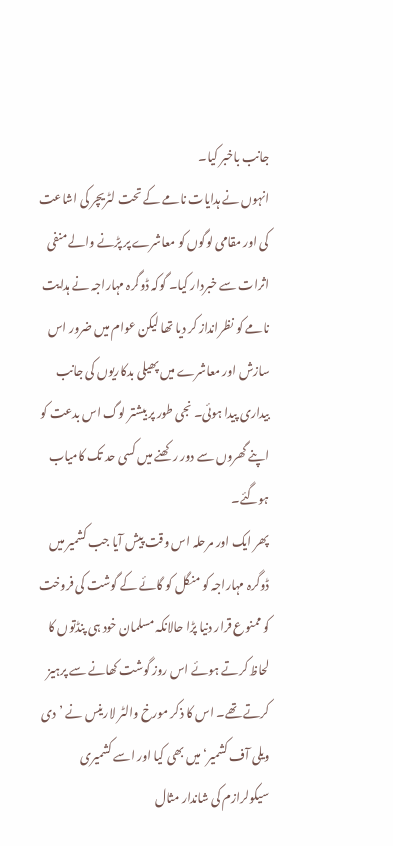جانب باخبر کیا۔
انہوں نے ہدایات نامے کے تحت لٹریچر کی اشاعت کی اور مقامی لوگوں کو معاشرے پر پڑنے والے منفی اثرات سے خبردار کیا۔ گوکہ ڈوگرہ مہاراجہ نے ہدایت نامے کو نظرانداز کر دیا تھا لیکن عوام میں ضرور اس سازش اور معاشرے میں پھیلی بدکاریوں کی جانب بیداری پیدا ہوئی۔ نجی طور پر بیشتر لوگ اس بدعت کو اپنے گھروں سے دور رکھنے میں کسی حد تک کامیاب ہوگئے۔
پھر ایک اور مرحلہ اس وقت پیش آیا جب کشمیر میں ڈوگرہ مہاراجہ کو منگل کو گائے کے گوشت کی فروخت کو ممنوع قرار دنیا پڑا حالانکہ مسلمان خود ہی پنڈتوں کا لحاظ کرتے ہوئے اس روز گوشت کھانے سے پرہیز کرتے تھے۔ اس کا ذکر مورخ والٹر لارینس نے ’دی ویلی آف کشمیر‘ میں بھی کیا اور اسے کشمیری سیکولرازم کی شاندار مثال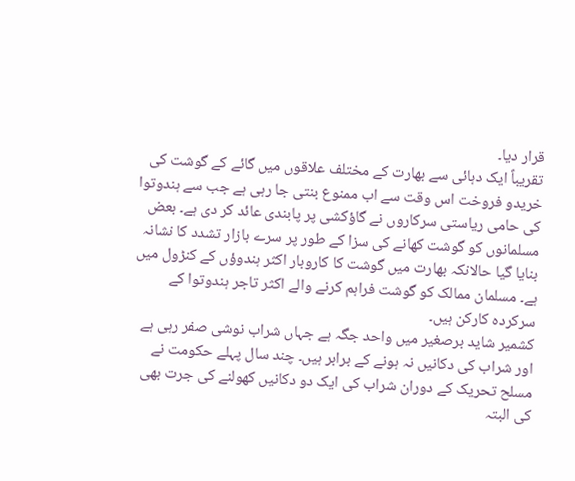قرار دیا۔
تقریباً ایک دہائی سے بھارت کے مختلف علاقوں میں گائے کے گوشت کی خریدو فروخت اس وقت سے اب ممنوع بنتی جا رہی ہے جب سے ہندوتوا کی حامی ریاستی سرکاروں نے گاؤکشی پر پابندی عائد کر دی ہے۔ بعض مسلمانوں کو گوشت کھانے کی سزا کے طور پر سرے بازار تشدد کا نشانہ بنایا گیا حالانکہ بھارت میں گوشت کا کاروبار اکثر ہندوؤں کے کنڑول میں ہے۔ مسلمان ممالک کو گوشت فراہم کرنے والے اکثر تاجر ہندوتوا کے سرکردہ کارکن ہیں۔
کشمیر شاید برصغیر میں واحد جگہ ہے جہاں شراب نوشی صفر رہی ہے اور شراب کی دکانیں نہ ہونے کے برابر ہیں۔ چند سال پہلے حکومت نے مسلح تحریک کے دوران شراب کی ایک دو دکانیں کھولنے کی جرت بھی کی البتہ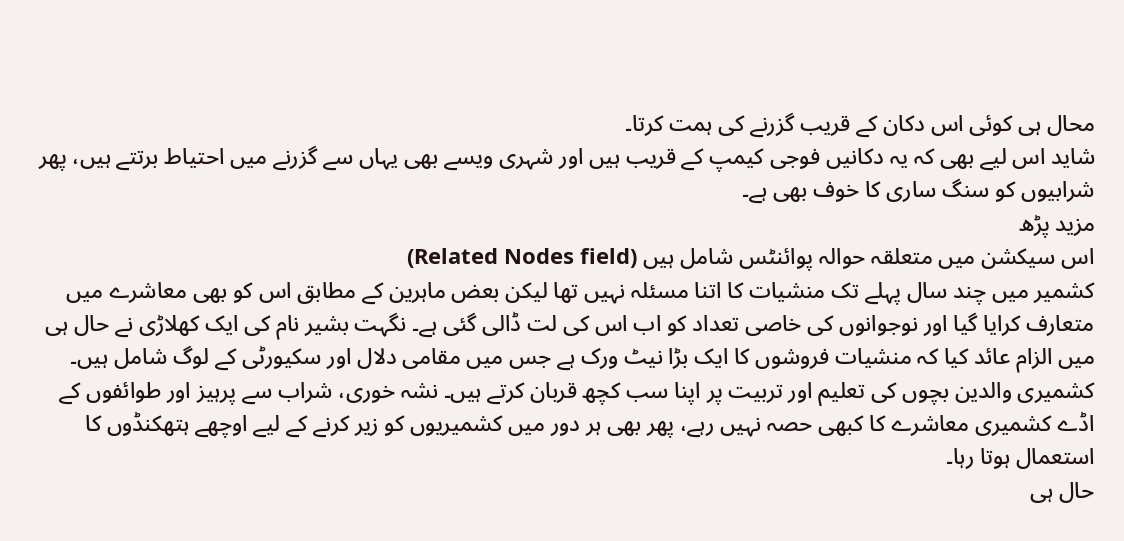محال ہی کوئی اس دکان کے قریب گزرنے کی ہمت کرتا۔
شاید اس لیے بھی کہ یہ دکانیں فوجی کیمپ کے قریب ہیں اور شہری ویسے بھی یہاں سے گزرنے میں احتیاط برتتے ہیں، پھر شرابیوں کو سنگ ساری کا خوف بھی ہے۔
مزید پڑھ
اس سیکشن میں متعلقہ حوالہ پوائنٹس شامل ہیں (Related Nodes field)
کشمیر میں چند سال پہلے تک منشیات کا اتنا مسئلہ نہیں تھا لیکن بعض ماہرین کے مطابق اس کو بھی معاشرے میں متعارف کرایا گیا اور نوجوانوں کی خاصی تعداد کو اب اس کی لت ڈالی گئی ہے۔ نگہت بشیر نام کی ایک کھلاڑی نے حال ہی میں الزام عائد کیا کہ منشیات فروشوں کا ایک بڑا نیٹ ورک ہے جس میں مقامی دلال اور سکیورٹی کے لوگ شامل ہیں۔
کشمیری والدین بچوں کی تعلیم اور تربیت پر اپنا سب کچھ قربان کرتے ہیں۔ نشہ خوری، شراب سے پرہیز اور طوائفوں کے اڈے کشمیری معاشرے کا کبھی حصہ نہیں رہے، پھر بھی ہر دور میں کشمیریوں کو زیر کرنے کے لیے اوچھے ہتھکنڈوں کا استعمال ہوتا رہا۔
حال ہی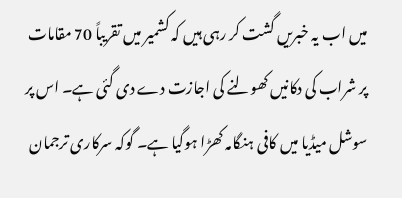میں اب یہ خبریں گشت کر رہی ہیں کہ کشمیر میں تقریباً 70 مقامات پر شراب کی دکانیں کھولنے کی اجازت دے دی گئی ہے۔ اس پر سوشل میڈیا میں کافی ہنگامہ کھڑا ہوگیا ہے۔ گوکہ سرکاری ترجمان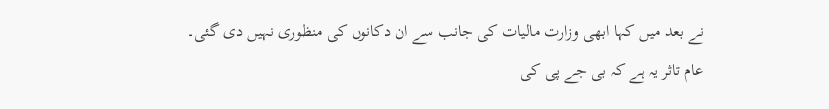نے بعد میں کہا ابھی وزارت مالیات کی جانب سے ان دکانوں کی منظوری نہیں دی گئی۔
عام تاثر یہ ہے کہ بی جے پی کی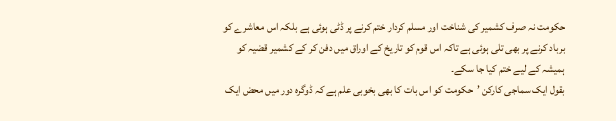حکومت نہ صرف کشمیر کی شناخت اور مسلم کردار ختم کرنے پر ڈٹی ہوئی ہے بلکہ اس معاشرے کو برباد کرنے پر بھی تلی ہوئی ہے تاکہ اس قوم کو تاریخ کے اوراق میں دفن کر کے کشمیر قضیہ کو ہمیشہ کے لیے ختم کیا جا سکے۔
بقول ایک سماجی کارکن ’حکومت کو اس بات کا بھی بخوبی علم ہے کہ ڈوگرہ دور میں محض ایک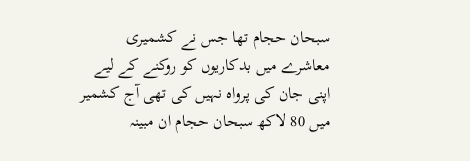سبحان حجام تھا جس نے کشمیری معاشرے میں بدکاریوں کو روکنے کے لیے اپنی جان کی پرواہ نہیں کی تھی آج کشمیر میں 80 لاکھ سبحان حجام ان مبینہ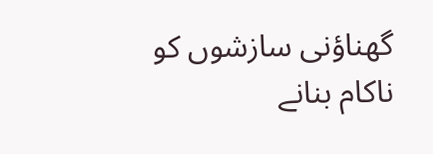گھناؤنی سازشوں کو ناکام بنانے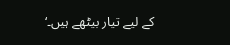کے لیے تیار بیٹھے ہیں۔‘